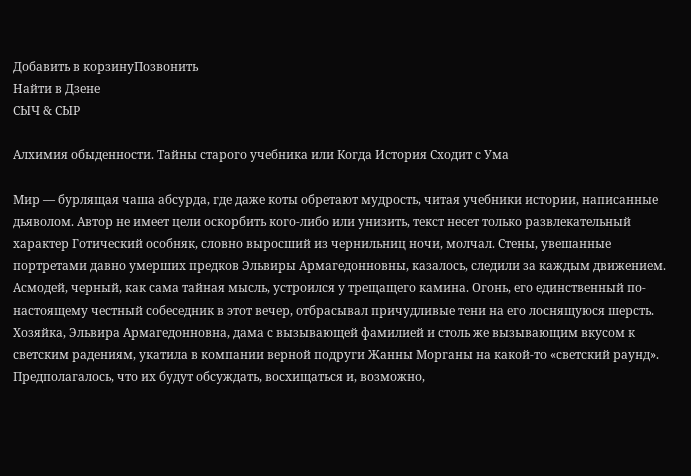Добавить в корзинуПозвонить
Найти в Дзене
СЫЧ & СЫР

Алхимия обыденности. Тайны старого учебника или Когда История Сходит с Ума

Мир — бурлящая чаша абсурда, где даже коты обретают мудрость, читая учебники истории, написанные дьяволом. Автор не имеет цели оскорбить кого-либо или унизить, текст несет только развлекательный характер Готический особняк, словно выросший из чернильниц ночи, молчал. Стены, увешанные портретами давно умерших предков Эльвиры Армагедонновны, казалось, следили за каждым движением. Асмодей, черный, как сама тайная мысль, устроился у трещащего камина. Огонь, его единственный по-настоящему честный собеседник в этот вечер, отбрасывал причудливые тени на его лоснящуюся шерсть. Хозяйка, Эльвира Армагедонновна, дама с вызывающей фамилией и столь же вызывающим вкусом к светским радениям, укатила в компании верной подруги Жанны Морганы на какой-то «светский раунд». Предполагалось, что их будут обсуждать, восхищаться и, возможно,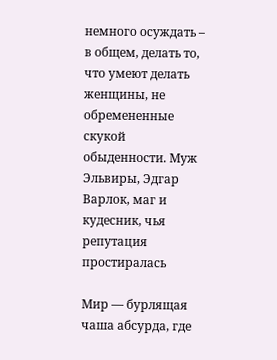немного осуждать – в общем, делать то, что умеют делать женщины, не обремененные скукой обыденности. Муж Эльвиры, Эдгар Варлок, маг и кудесник, чья репутация простиралась

Мир — бурлящая чаша абсурда, где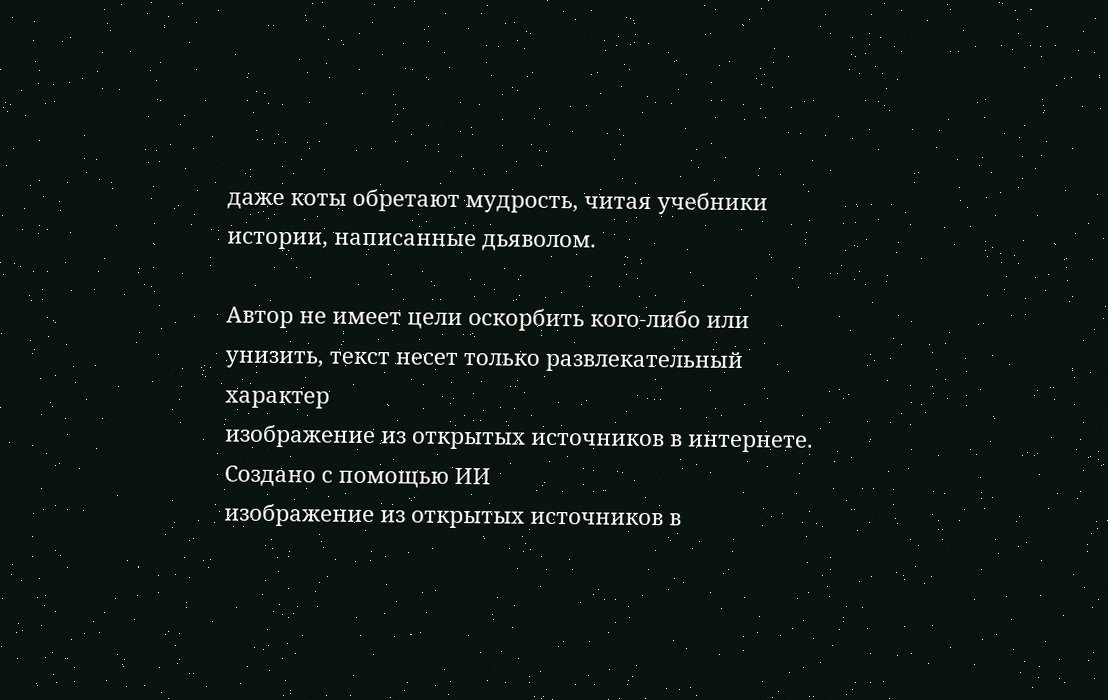даже коты обретают мудрость, читая учебники истории, написанные дьяволом.

Автор не имеет цели оскорбить кого-либо или унизить, текст несет только развлекательный характер
изображение из открытых источников в интернете. Создано с помощью ИИ
изображение из открытых источников в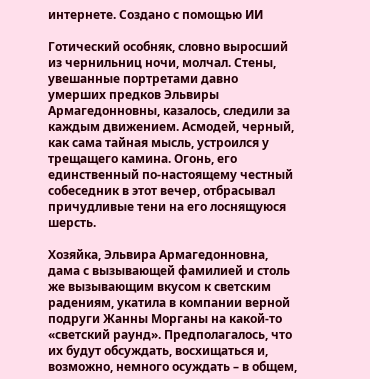интернете. Создано с помощью ИИ

Готический особняк, словно выросший из чернильниц ночи, молчал. Стены, увешанные портретами давно умерших предков Эльвиры Армагедонновны, казалось, следили за каждым движением. Асмодей, черный, как сама тайная мысль, устроился у трещащего камина. Огонь, его единственный по-настоящему честный собеседник в этот вечер, отбрасывал причудливые тени на его лоснящуюся шерсть.

Хозяйка, Эльвира Армагедонновна, дама с вызывающей фамилией и столь же вызывающим вкусом к светским радениям, укатила в компании верной подруги Жанны Морганы на какой-то «светский раунд». Предполагалось, что их будут обсуждать, восхищаться и, возможно, немного осуждать – в общем,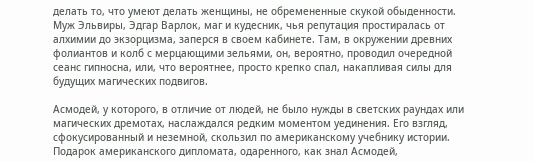делать то, что умеют делать женщины, не обремененные скукой обыденности. Муж Эльвиры, Эдгар Варлок, маг и кудесник, чья репутация простиралась от алхимии до экзорцизма, заперся в своем кабинете. Там, в окружении древних фолиантов и колб с мерцающими зельями, он, вероятно, проводил очередной сеанс гипносна, или, что вероятнее, просто крепко спал, накапливая силы для будущих магических подвигов.

Асмодей, у которого, в отличие от людей, не было нужды в светских раундах или магических дремотах, наслаждался редким моментом уединения. Его взгляд, сфокусированный и неземной, скользил по американскому учебнику истории. Подарок американского дипломата, одаренного, как знал Асмодей,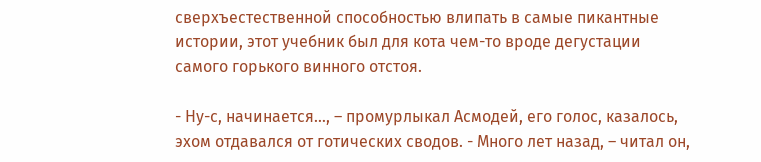сверхъестественной способностью влипать в самые пикантные истории, этот учебник был для кота чем-то вроде дегустации самого горького винного отстоя.

- Ну-с, начинается…, – промурлыкал Асмодей, его голос, казалось, эхом отдавался от готических сводов. - Много лет назад, – читал он,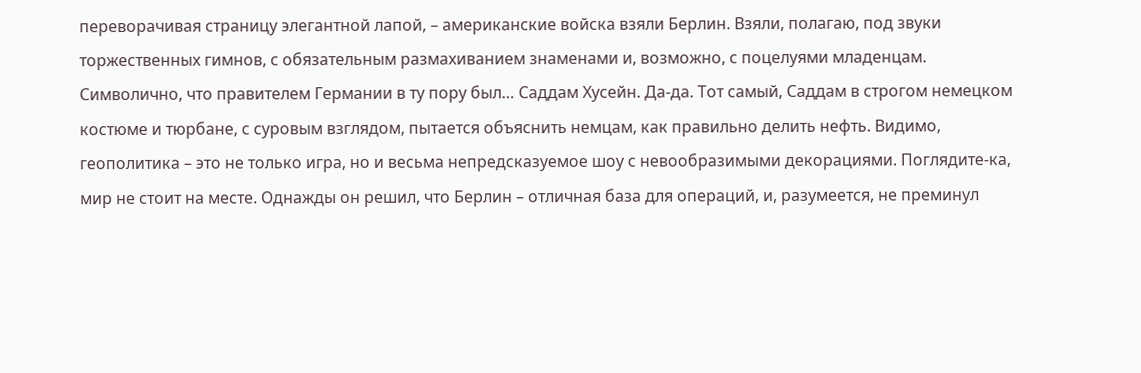переворачивая страницу элегантной лапой, – американские войска взяли Берлин. Взяли, полагаю, под звуки торжественных гимнов, с обязательным размахиванием знаменами и, возможно, с поцелуями младенцам. Символично, что правителем Германии в ту пору был… Саддам Хусейн. Да-да. Тот самый, Саддам в строгом немецком костюме и тюрбане, с суровым взглядом, пытается объяснить немцам, как правильно делить нефть. Видимо, геополитика – это не только игра, но и весьма непредсказуемое шоу с невообразимыми декорациями. Поглядите-ка, мир не стоит на месте. Однажды он решил, что Берлин – отличная база для операций, и, разумеется, не преминул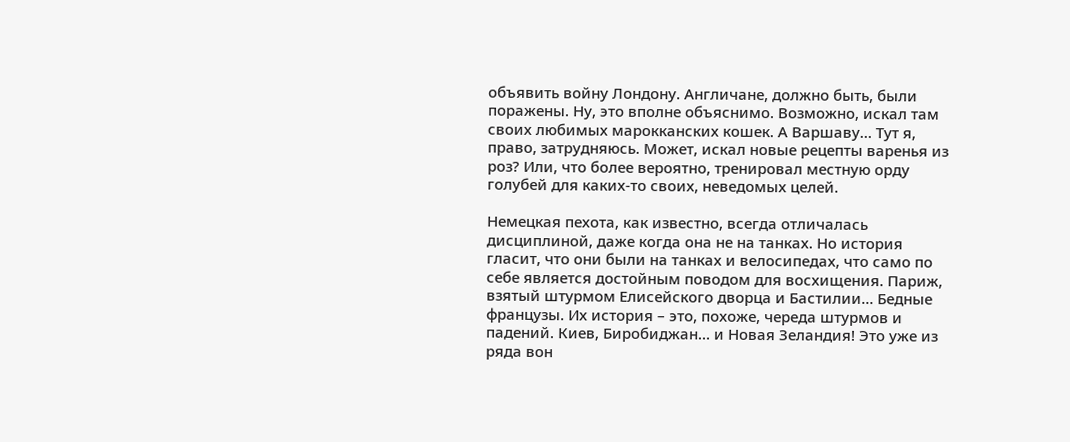объявить войну Лондону. Англичане, должно быть, были поражены. Ну, это вполне объяснимо. Возможно, искал там своих любимых марокканских кошек. А Варшаву… Тут я, право, затрудняюсь. Может, искал новые рецепты варенья из роз? Или, что более вероятно, тренировал местную орду голубей для каких-то своих, неведомых целей.

Немецкая пехота, как известно, всегда отличалась дисциплиной, даже когда она не на танках. Но история гласит, что они были на танках и велосипедах, что само по себе является достойным поводом для восхищения. Париж, взятый штурмом Елисейского дворца и Бастилии… Бедные французы. Их история – это, похоже, череда штурмов и падений. Киев, Биробиджан… и Новая Зеландия! Это уже из ряда вон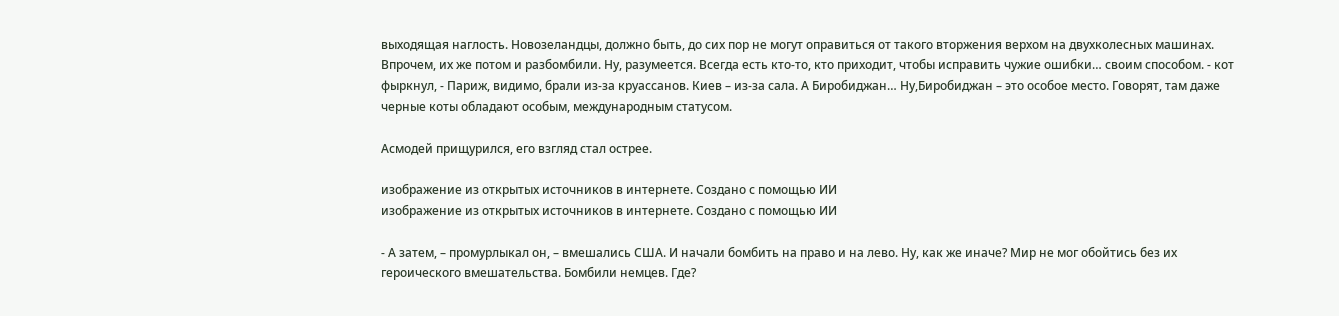выходящая наглость. Новозеландцы, должно быть, до сих пор не могут оправиться от такого вторжения верхом на двухколесных машинах. Впрочем, их же потом и разбомбили. Ну, разумеется. Всегда есть кто-то, кто приходит, чтобы исправить чужие ошибки… своим способом. - кот фыркнул, - Париж, видимо, брали из-за круассанов. Киев – из-за сала. А Биробиджан… Ну,Биробиджан – это особое место. Говорят, там даже черные коты обладают особым, международным статусом.

Асмодей прищурился, его взгляд стал острее.

изображение из открытых источников в интернете. Создано с помощью ИИ
изображение из открытых источников в интернете. Создано с помощью ИИ

- А затем, – промурлыкал он, – вмешались США. И начали бомбить на право и на лево. Ну, как же иначе? Мир не мог обойтись без их героического вмешательства. Бомбили немцев. Где?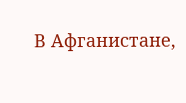В Афганистане,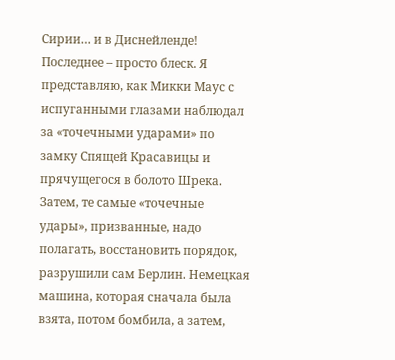Сирии… и в Диснейленде! Последнее – просто блеск. Я представляю, как Микки Маус с испуганными глазами наблюдал за «точечными ударами» по замку Спящей Красавицы и прячущегося в болото Шрека. Затем, те самые «точечные удары», призванные, надо полагать, восстановить порядок, разрушили сам Берлин. Немецкая машина, которая сначала была взята, потом бомбила, а затем,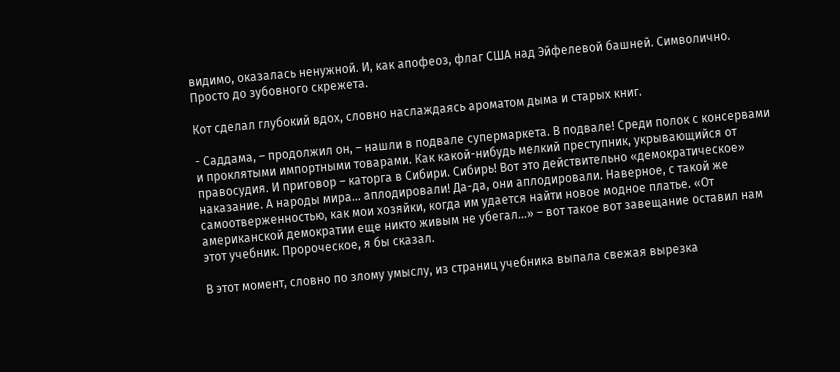видимо, оказалась ненужной. И, как апофеоз, флаг США над Эйфелевой башней. Символично. Просто до зубовного скрежета.

Кот сделал глубокий вдох, словно наслаждаясь ароматом дыма и старых книг.

- Саддама, – продолжил он, – нашли в подвале супермаркета. В подвале! Среди полок с консервами и проклятыми импортными товарами. Как какой-нибудь мелкий преступник, укрывающийся от правосудия. И приговор – каторга в Сибири. Сибирь! Вот это действительно «демократическое» наказание. А народы мира… аплодировали! Да-да, они аплодировали. Наверное, с такой же самоотверженностью, как мои хозяйки, когда им удается найти новое модное платье. «От американской демократии еще никто живым не убегал…» – вот такое вот завещание оставил нам этот учебник. Пророческое, я бы сказал.

В этот момент, словно по злому умыслу, из страниц учебника выпала свежая вырезка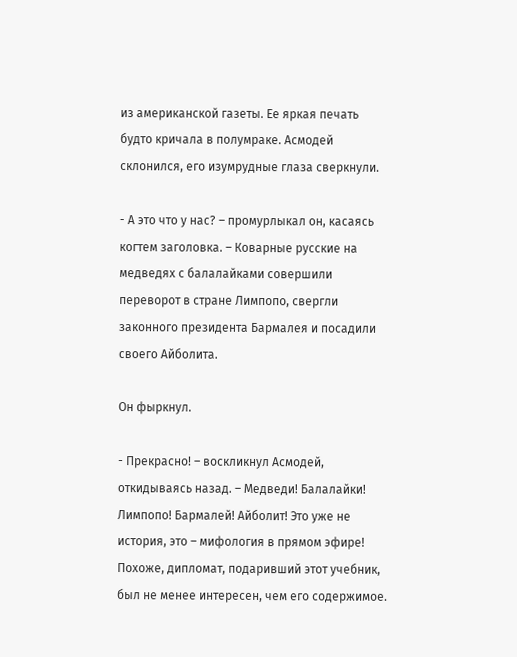из американской газеты. Ее яркая печать будто кричала в полумраке. Асмодей склонился, его изумрудные глаза сверкнули.

- А это что у нас? – промурлыкал он, касаясь когтем заголовка. – Коварные русские на медведях с балалайками совершили переворот в стране Лимпопо, свергли законного президента Бармалея и посадили своего Айболита.

Он фыркнул.

- Прекрасно! – воскликнул Асмодей, откидываясь назад. – Медведи! Балалайки! Лимпопо! Бармалей! Айболит! Это уже не история, это – мифология в прямом эфире! Похоже, дипломат, подаривший этот учебник, был не менее интересен, чем его содержимое.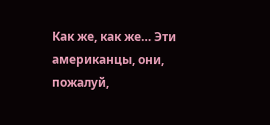Как же, как же… Эти американцы, они, пожалуй,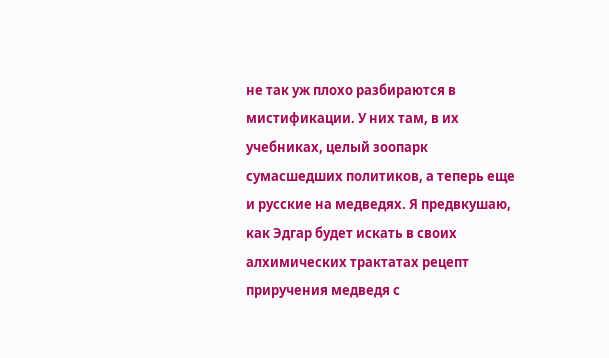не так уж плохо разбираются в мистификации. У них там, в их учебниках, целый зоопарк сумасшедших политиков, а теперь еще и русские на медведях. Я предвкушаю, как Эдгар будет искать в своих алхимических трактатах рецепт приручения медведя с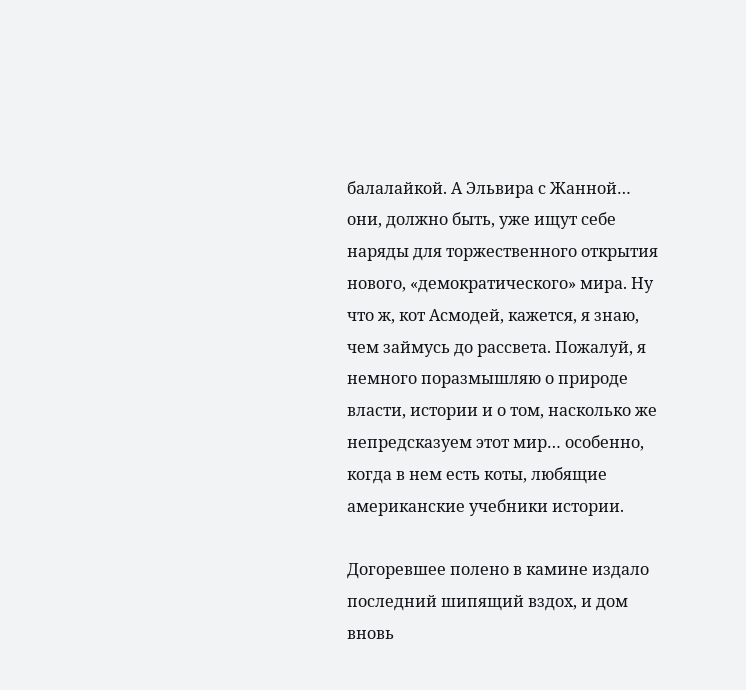балалайкой. А Эльвира с Жанной… они, должно быть, уже ищут себе наряды для торжественного открытия нового, «демократического» мира. Ну что ж, кот Асмодей, кажется, я знаю, чем займусь до рассвета. Пожалуй, я немного поразмышляю о природе власти, истории и о том, насколько же непредсказуем этот мир… особенно, когда в нем есть коты, любящие американские учебники истории.

Догоревшее полено в камине издало последний шипящий вздох, и дом вновь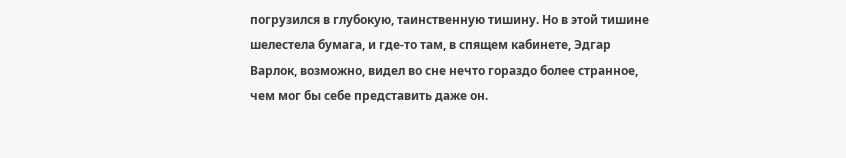погрузился в глубокую, таинственную тишину. Но в этой тишине шелестела бумага, и где-то там, в спящем кабинете, Эдгар Варлок, возможно, видел во сне нечто гораздо более странное, чем мог бы себе представить даже он.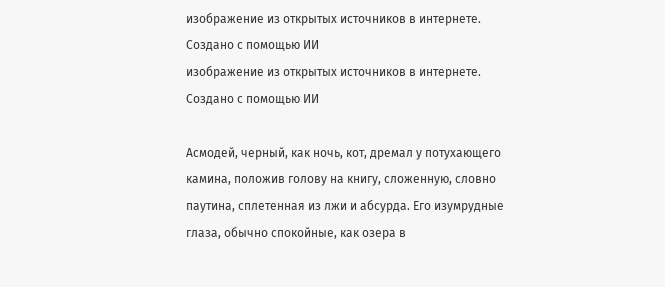изображение из открытых источников в интернете. Создано с помощью ИИ
изображение из открытых источников в интернете. Создано с помощью ИИ

Асмодей, черный, как ночь, кот, дремал у потухающего камина, положив голову на книгу, сложенную, словно паутина, сплетенная из лжи и абсурда. Его изумрудные глаза, обычно спокойные, как озера в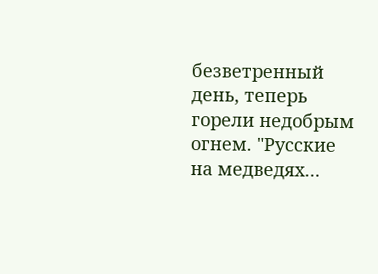безветренный день, теперь горели недобрым огнем. "Русские на медведях…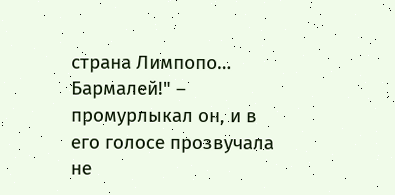страна Лимпопо… Бармалей!" – промурлыкал он, и в его голосе прозвучала не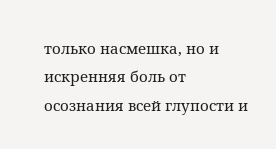только насмешка, но и искренняя боль от осознания всей глупости и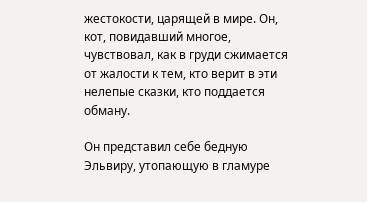жестокости, царящей в мире. Он, кот, повидавший многое, чувствовал, как в груди сжимается от жалости к тем, кто верит в эти нелепые сказки, кто поддается обману.

Он представил себе бедную Эльвиру, утопающую в гламуре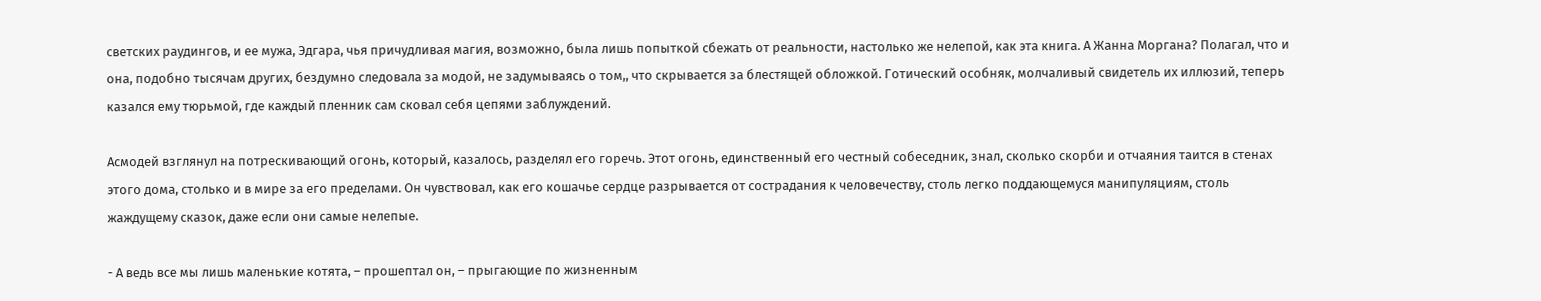светских раудингов, и ее мужа, Эдгара, чья причудливая магия, возможно, была лишь попыткой сбежать от реальности, настолько же нелепой, как эта книга. А Жанна Моргана? Полагал, что и она, подобно тысячам других, бездумно следовала за модой, не задумываясь о том,, что скрывается за блестящей обложкой. Готический особняк, молчаливый свидетель их иллюзий, теперь казался ему тюрьмой, где каждый пленник сам сковал себя цепями заблуждений.

Асмодей взглянул на потрескивающий огонь, который, казалось, разделял его горечь. Этот огонь, единственный его честный собеседник, знал, сколько скорби и отчаяния таится в стенах этого дома, столько и в мире за его пределами. Он чувствовал, как его кошачье сердце разрывается от сострадания к человечеству, столь легко поддающемуся манипуляциям, столь жаждущему сказок, даже если они самые нелепые.

- А ведь все мы лишь маленькие котята, – прошептал он, – прыгающие по жизненным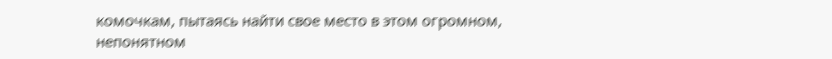комочкам, пытаясь найти свое место в этом огромном, непонятном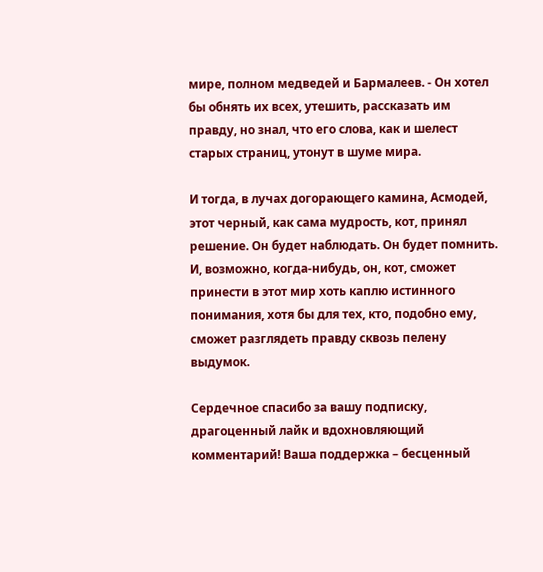мире, полном медведей и Бармалеев. - Он хотел бы обнять их всех, утешить, рассказать им правду, но знал, что его слова, как и шелест старых страниц, утонут в шуме мира.

И тогда, в лучах догорающего камина, Асмодей, этот черный, как сама мудрость, кот, принял решение. Он будет наблюдать. Он будет помнить. И, возможно, когда-нибудь, он, кот, сможет принести в этот мир хоть каплю истинного понимания, хотя бы для тех, кто, подобно ему, сможет разглядеть правду сквозь пелену выдумок.

Сердечное спасибо за вашу подписку, драгоценный лайк и вдохновляющий комментарий! Ваша поддержка – бесценный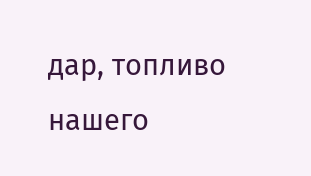дар, топливо нашего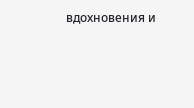вдохновения и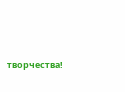творчества!